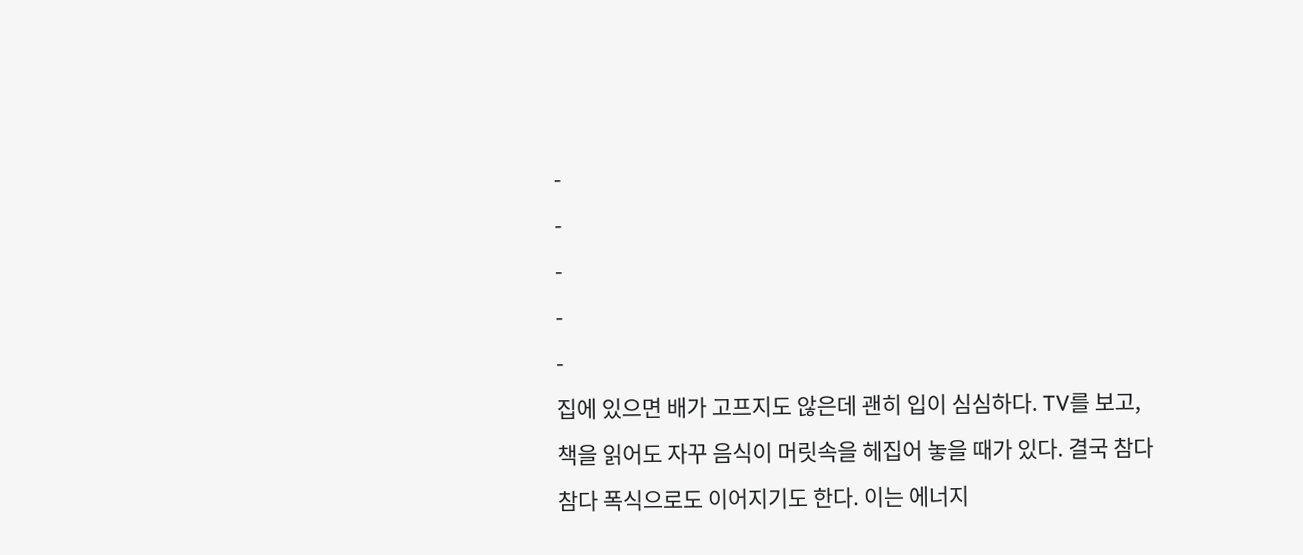-
-
-
-
-
집에 있으면 배가 고프지도 않은데 괜히 입이 심심하다. TV를 보고, 책을 읽어도 자꾸 음식이 머릿속을 헤집어 놓을 때가 있다. 결국 참다 참다 폭식으로도 이어지기도 한다. 이는 에너지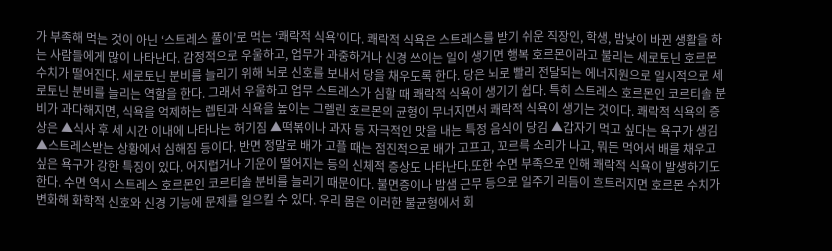가 부족해 먹는 것이 아닌 ‘스트레스 풀이’로 먹는 ‘쾌락적 식욕’이다. 쾌락적 식욕은 스트레스를 받기 쉬운 직장인, 학생, 밤낮이 바뀐 생활을 하는 사람들에게 많이 나타난다. 감정적으로 우울하고, 업무가 과중하거나 신경 쓰이는 일이 생기면 행복 호르몬이라고 불리는 세로토닌 호르몬 수치가 떨어진다. 세로토닌 분비를 늘리기 위해 뇌로 신호를 보내서 당을 채우도록 한다. 당은 뇌로 빨리 전달되는 에너지원으로 일시적으로 세로토닌 분비를 늘리는 역할을 한다. 그래서 우울하고 업무 스트레스가 심할 때 쾌락적 식욕이 생기기 쉽다. 특히 스트레스 호르몬인 코르티솔 분비가 과다해지면, 식욕을 억제하는 렙틴과 식욕을 높이는 그렐린 호르몬의 균형이 무너지면서 쾌락적 식욕이 생기는 것이다. 쾌락적 식욕의 증상은 ▲식사 후 세 시간 이내에 나타나는 허기짐 ▲떡볶이나 과자 등 자극적인 맛을 내는 특정 음식이 당김 ▲갑자기 먹고 싶다는 욕구가 생김 ▲스트레스받는 상황에서 심해짐 등이다. 반면 정말로 배가 고플 때는 점진적으로 배가 고프고, 꼬르륵 소리가 나고, 뭐든 먹어서 배를 채우고 싶은 욕구가 강한 특징이 있다. 어지럽거나 기운이 떨어지는 등의 신체적 증상도 나타난다.또한 수면 부족으로 인해 쾌락적 식욕이 발생하기도 한다. 수면 역시 스트레스 호르몬인 코르티솔 분비를 늘리기 때문이다. 불면증이나 밤샘 근무 등으로 일주기 리듬이 흐트러지면 호르몬 수치가 변화해 화학적 신호와 신경 기능에 문제를 일으킬 수 있다. 우리 몸은 이러한 불균형에서 회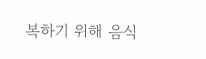복하기 위해 음식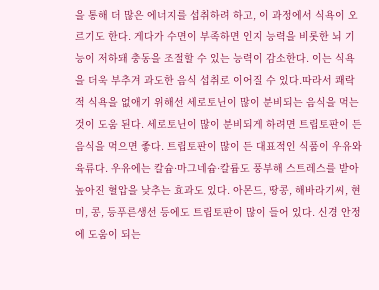을 통해 더 많은 에너지를 섭취하려 하고, 이 과정에서 식욕이 오르기도 한다. 게다가 수면이 부족하면 인지 능력을 비롯한 뇌 기능이 저하돼 충동을 조절할 수 있는 능력이 감소한다. 이는 식욕을 더욱 부추겨 과도한 음식 섭취로 이어질 수 있다.따라서 쾌락적 식욕을 없애기 위해선 세로토닌이 많이 분비되는 음식을 먹는 것이 도움 된다. 세로토닌이 많이 분비되게 하려면 트립토판이 든 음식을 먹으면 좋다. 트립토판이 많이 든 대표적인 식품이 우유와 육류다. 우유에는 칼슘·마그네슘·칼륨도 풍부해 스트레스를 받아 높아진 혈압을 낮추는 효과도 있다. 아몬드, 땅콩, 해바라기씨, 현미, 콩, 등푸른생선 등에도 트립토판이 많이 들어 있다. 신경 안정에 도움이 되는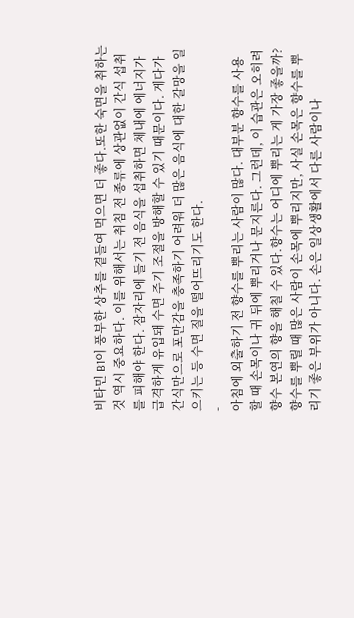비타민 B1이 풍부한 상추를 곁들여 먹으면 더 좋다.또한 숙면을 취하는 것 역시 중요하다. 이를 위해서는 취침 전 종류에 상관없이 간식 섭취를 피해야 한다. 잠자리에 들기 전 음식을 섭취하면 체내에 에너지가 급격하게 유입돼 수면 주기 조절을 방해할 수 있기 때문이다. 게다가 간식만으로 포만감을 충족하기 어려워 더 많은 음식에 대한 갈망을 일으키는 등 수면 질을 떨어뜨리기도 한다.
-
아침에 외출하기 전 향수를 뿌리는 사람이 많다. 대부분 향수를 사용할 때 손목이나 귀 뒤에 뿌리거나 문지른다. 그런데, 이 습관은 오히려 향수 본연의 향을 해칠 수 있다.향수는 어디에 뿌리는 게 가장 좋을까?향수를 뿌릴 때 많은 사람이 손목에 뿌리지만, 사실 손목은 향수를 뿌리기 좋은 부위가 아니다. 손은 일상생활에서 다른 사람이나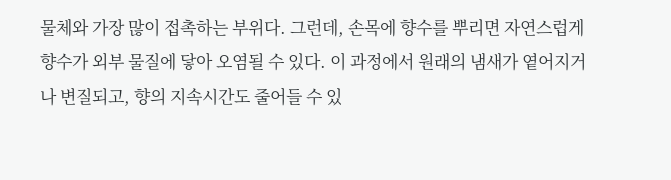물체와 가장 많이 접촉하는 부위다. 그런데, 손목에 향수를 뿌리면 자연스럽게 향수가 외부 물질에 닿아 오염될 수 있다. 이 과정에서 원래의 냄새가 옅어지거나 변질되고, 향의 지속시간도 줄어들 수 있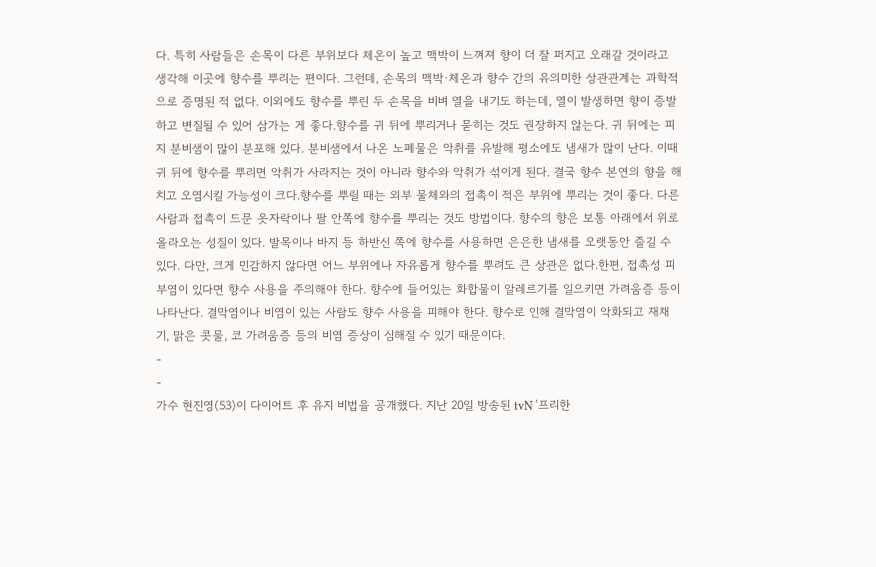다. 특히 사람들은 손목이 다른 부위보다 체온이 높고 맥박이 느껴져 향이 더 잘 퍼지고 오래갈 것이라고 생각해 이곳에 향수를 뿌리는 편이다. 그런데, 손목의 맥박·체온과 향수 간의 유의미한 상관관계는 과학적으로 증명된 적 없다. 이외에도 향수를 뿌린 두 손목을 비벼 열을 내기도 하는데, 열이 발생하면 향이 증발하고 변질될 수 있어 삼가는 게 좋다.향수를 귀 뒤에 뿌리거나 묻히는 것도 권장하지 않는다. 귀 뒤에는 피지 분비샘이 많이 분포해 있다. 분비샘에서 나온 노폐물은 악취를 유발해 평소에도 냄새가 많이 난다. 이때 귀 뒤에 향수를 뿌리면 악취가 사라지는 것이 아니라 향수와 악취가 섞이게 된다. 결국 향수 본연의 향을 해치고 오염시킬 가능성이 크다.향수를 뿌릴 때는 외부 물체와의 접촉이 적은 부위에 뿌리는 것이 좋다. 다른 사람과 접촉이 드문 옷자락이나 팔 안쪽에 향수를 뿌리는 것도 방법이다. 향수의 향은 보통 아래에서 위로 올라오는 성질이 있다. 발목이나 바지 등 하반신 쪽에 향수를 사용하면 은은한 냄새를 오랫동안 즐길 수 있다. 다만, 크게 민감하지 않다면 어느 부위에나 자유롭게 향수를 뿌려도 큰 상관은 없다.한편, 접촉성 피부염이 있다면 향수 사용을 주의해야 한다. 향수에 들어있는 화합물이 알레르기를 일으키면 가려움증 등이 나타난다. 결막염이나 비염이 있는 사람도 향수 사용을 피해야 한다. 향수로 인해 결막염이 악화되고 재채기, 맑은 콧물, 코 가려움증 등의 비염 증상이 심해질 수 있기 때문이다.
-
-
가수 현진영(53)이 다이어트 후 유지 비법을 공개했다. 지난 20일 방송된 tvN ‘프리한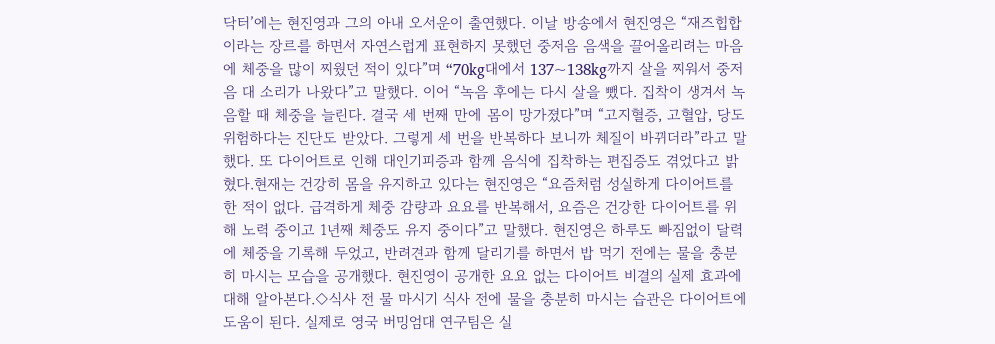닥터’에는 현진영과 그의 아내 오서운이 출연했다. 이날 방송에서 현진영은 “재즈힙합이라는 장르를 하면서 자연스럽게 표현하지 못했던 중저음 음색을 끌어올리려는 마음에 체중을 많이 찌웠던 적이 있다”며 “70kg대에서 137~138kg까지 살을 찌워서 중저음 대 소리가 나왔다”고 말했다. 이어 “녹음 후에는 다시 살을 뺐다. 집착이 생겨서 녹음할 때 체중을 늘린다. 결국 세 번째 만에 몸이 망가졌다”며 “고지혈증, 고혈압, 당도 위험하다는 진단도 받았다. 그렇게 세 번을 반복하다 보니까 체질이 바뀌더라”라고 말했다. 또 다이어트로 인해 대인기피증과 함께 음식에 집착하는 편집증도 겪었다고 밝혔다.현재는 건강히 몸을 유지하고 있다는 현진영은 “요즘처럼 성실하게 다이어트를 한 적이 없다. 급격하게 체중 감량과 요요를 반복해서, 요즘은 건강한 다이어트를 위해 노력 중이고 1년째 체중도 유지 중이다”고 말했다. 현진영은 하루도 빠짐없이 달력에 체중을 기록해 두었고, 반려견과 함께 달리기를 하면서 밥 먹기 전에는 물을 충분히 마시는 모습을 공개했다. 현진영이 공개한 요요 없는 다이어트 비결의 실제 효과에 대해 알아본다.◇식사 전 물 마시기 식사 전에 물을 충분히 마시는 습관은 다이어트에 도움이 된다. 실제로 영국 버밍엄대 연구팀은 실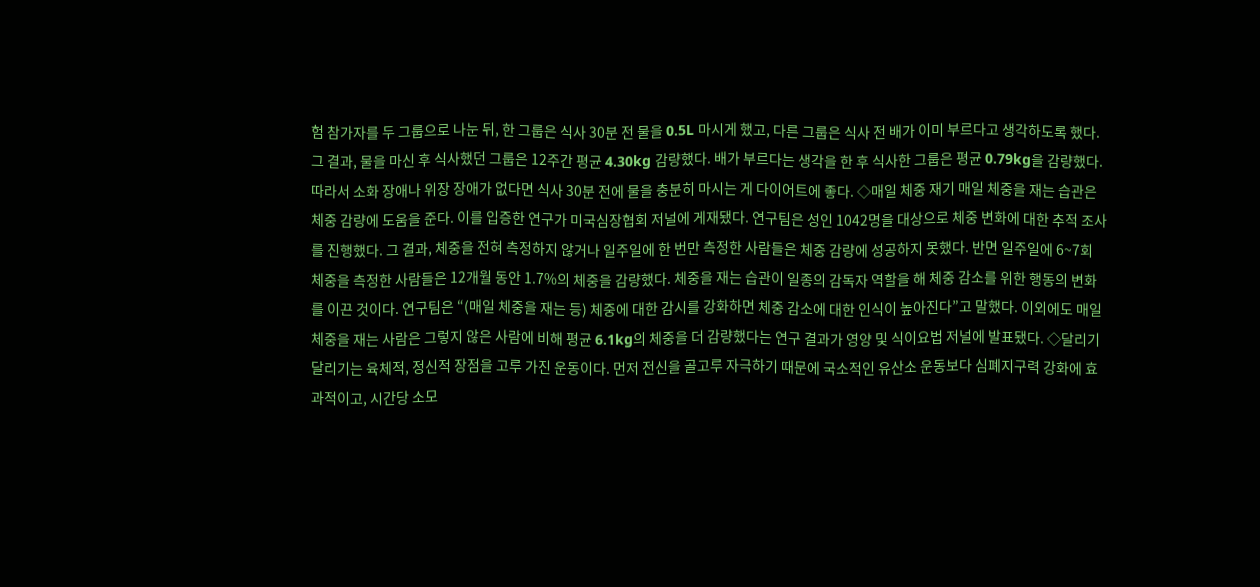험 참가자를 두 그룹으로 나눈 뒤, 한 그룹은 식사 30분 전 물을 0.5L 마시게 했고, 다른 그룹은 식사 전 배가 이미 부르다고 생각하도록 했다. 그 결과, 물을 마신 후 식사했던 그룹은 12주간 평균 4.30kg 감량했다. 배가 부르다는 생각을 한 후 식사한 그룹은 평균 0.79kg을 감량했다. 따라서 소화 장애나 위장 장애가 없다면 식사 30분 전에 물을 충분히 마시는 게 다이어트에 좋다. ◇매일 체중 재기 매일 체중을 재는 습관은 체중 감량에 도움을 준다. 이를 입증한 연구가 미국심장협회 저널에 게재됐다. 연구팀은 성인 1042명을 대상으로 체중 변화에 대한 추적 조사를 진행했다. 그 결과, 체중을 전혀 측정하지 않거나 일주일에 한 번만 측정한 사람들은 체중 감량에 성공하지 못했다. 반면 일주일에 6~7회 체중을 측정한 사람들은 12개월 동안 1.7%의 체중을 감량했다. 체중을 재는 습관이 일종의 감독자 역할을 해 체중 감소를 위한 행동의 변화를 이끈 것이다. 연구팀은 “(매일 체중을 재는 등) 체중에 대한 감시를 강화하면 체중 감소에 대한 인식이 높아진다”고 말했다. 이외에도 매일 체중을 재는 사람은 그렇지 않은 사람에 비해 평균 6.1kg의 체중을 더 감량했다는 연구 결과가 영양 및 식이요법 저널에 발표됐다. ◇달리기 달리기는 육체적, 정신적 장점을 고루 가진 운동이다. 먼저 전신을 골고루 자극하기 때문에 국소적인 유산소 운동보다 심폐지구력 강화에 효과적이고, 시간당 소모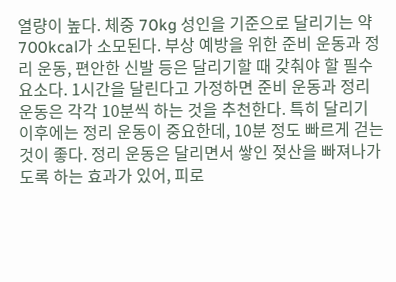열량이 높다. 체중 70kg 성인을 기준으로 달리기는 약 700kcal가 소모된다. 부상 예방을 위한 준비 운동과 정리 운동, 편안한 신발 등은 달리기할 때 갖춰야 할 필수 요소다. 1시간을 달린다고 가정하면 준비 운동과 정리 운동은 각각 10분씩 하는 것을 추천한다. 특히 달리기 이후에는 정리 운동이 중요한데, 10분 정도 빠르게 걷는 것이 좋다. 정리 운동은 달리면서 쌓인 젖산을 빠져나가도록 하는 효과가 있어, 피로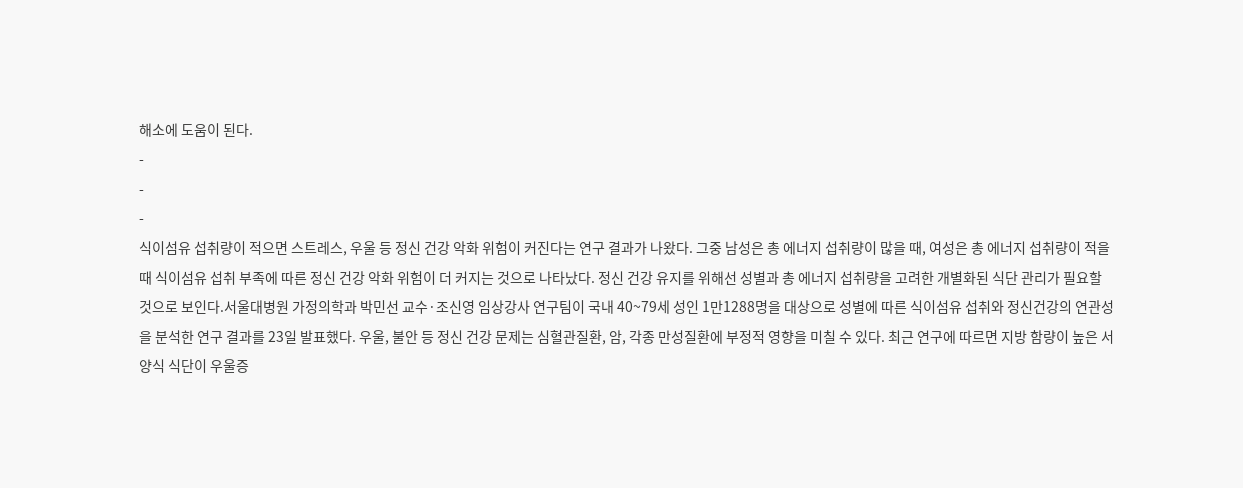해소에 도움이 된다.
-
-
-
식이섬유 섭취량이 적으면 스트레스, 우울 등 정신 건강 악화 위험이 커진다는 연구 결과가 나왔다. 그중 남성은 총 에너지 섭취량이 많을 때, 여성은 총 에너지 섭취량이 적을 때 식이섬유 섭취 부족에 따른 정신 건강 악화 위험이 더 커지는 것으로 나타났다. 정신 건강 유지를 위해선 성별과 총 에너지 섭취량을 고려한 개별화된 식단 관리가 필요할 것으로 보인다.서울대병원 가정의학과 박민선 교수·조신영 임상강사 연구팀이 국내 40~79세 성인 1만1288명을 대상으로 성별에 따른 식이섬유 섭취와 정신건강의 연관성을 분석한 연구 결과를 23일 발표했다. 우울, 불안 등 정신 건강 문제는 심혈관질환, 암, 각종 만성질환에 부정적 영향을 미칠 수 있다. 최근 연구에 따르면 지방 함량이 높은 서양식 식단이 우울증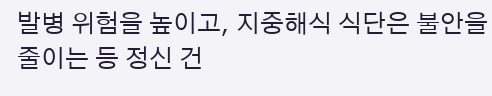발병 위험을 높이고, 지중해식 식단은 불안을 줄이는 등 정신 건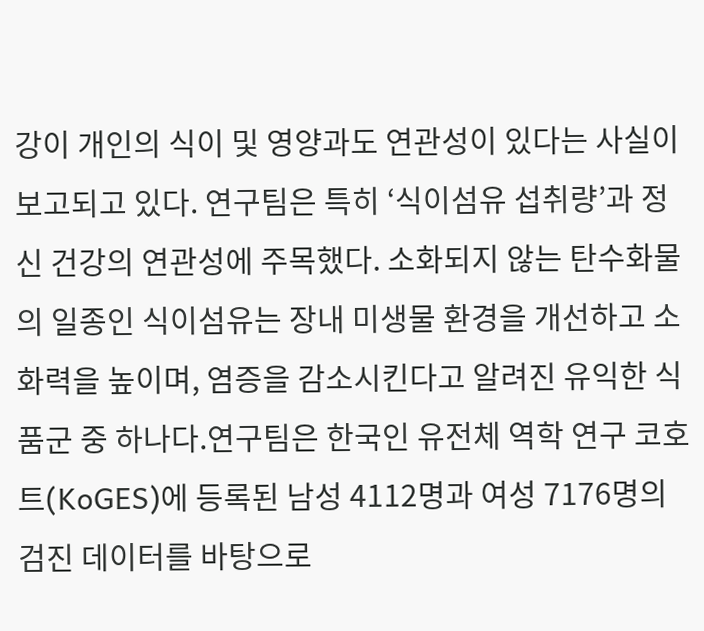강이 개인의 식이 및 영양과도 연관성이 있다는 사실이 보고되고 있다. 연구팀은 특히 ‘식이섬유 섭취량’과 정신 건강의 연관성에 주목했다. 소화되지 않는 탄수화물의 일종인 식이섬유는 장내 미생물 환경을 개선하고 소화력을 높이며, 염증을 감소시킨다고 알려진 유익한 식품군 중 하나다.연구팀은 한국인 유전체 역학 연구 코호트(KoGES)에 등록된 남성 4112명과 여성 7176명의 검진 데이터를 바탕으로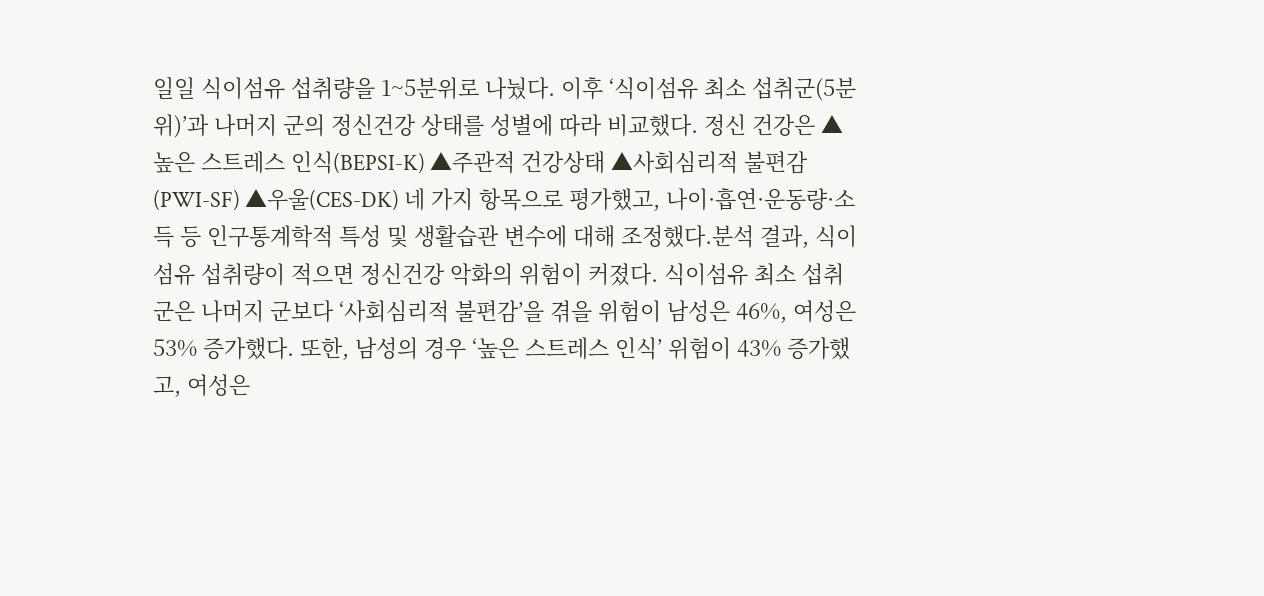일일 식이섬유 섭취량을 1~5분위로 나눴다. 이후 ‘식이섬유 최소 섭취군(5분위)’과 나머지 군의 정신건강 상태를 성별에 따라 비교했다. 정신 건강은 ▲높은 스트레스 인식(BEPSI-K) ▲주관적 건강상태 ▲사회심리적 불편감(PWI-SF) ▲우울(CES-DK) 네 가지 항목으로 평가했고, 나이·흡연·운동량·소득 등 인구통계학적 특성 및 생활습관 변수에 대해 조정했다.분석 결과, 식이섬유 섭취량이 적으면 정신건강 악화의 위험이 커졌다. 식이섬유 최소 섭취군은 나머지 군보다 ‘사회심리적 불편감’을 겪을 위험이 남성은 46%, 여성은 53% 증가했다. 또한, 남성의 경우 ‘높은 스트레스 인식’ 위험이 43% 증가했고, 여성은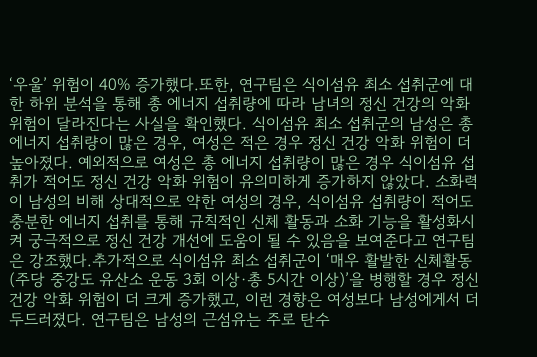‘우울’ 위험이 40% 증가했다.또한, 연구팀은 식이섬유 최소 섭취군에 대한 하위 분석을 통해 총 에너지 섭취량에 따라 남녀의 정신 건강의 악화 위험이 달라진다는 사실을 확인했다. 식이섬유 최소 섭취군의 남성은 총 에너지 섭취량이 많은 경우, 여성은 적은 경우 정신 건강 악화 위험이 더 높아졌다. 예외적으로 여성은 총 에너지 섭취량이 많은 경우 식이섬유 섭취가 적어도 정신 건강 악화 위험이 유의미하게 증가하지 않았다. 소화력이 남성의 비해 상대적으로 약한 여성의 경우, 식이섬유 섭취량이 적어도 충분한 에너지 섭취를 통해 규칙적인 신체 활동과 소화 기능을 활성화시켜 궁극적으로 정신 건강 개선에 도움이 될 수 있음을 보여준다고 연구팀은 강조했다.추가적으로 식이섬유 최소 섭취군이 ‘매우 활발한 신체활동(주당 중강도 유산소 운동 3회 이상·총 5시간 이상)’을 병행할 경우 정신 건강 악화 위험이 더 크게 증가했고, 이런 경향은 여성보다 남성에게서 더 두드러졌다. 연구팀은 남성의 근섬유는 주로 탄수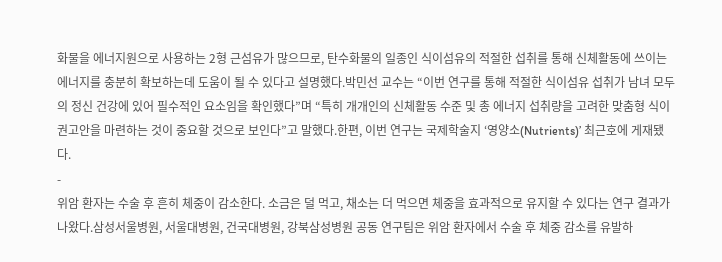화물을 에너지원으로 사용하는 2형 근섬유가 많으므로, 탄수화물의 일종인 식이섬유의 적절한 섭취를 통해 신체활동에 쓰이는 에너지를 충분히 확보하는데 도움이 될 수 있다고 설명했다.박민선 교수는 “이번 연구를 통해 적절한 식이섬유 섭취가 남녀 모두의 정신 건강에 있어 필수적인 요소임을 확인했다”며 “특히 개개인의 신체활동 수준 및 총 에너지 섭취량을 고려한 맞춤형 식이 권고안을 마련하는 것이 중요할 것으로 보인다”고 말했다.한편, 이번 연구는 국제학술지 ‘영양소(Nutrients)’ 최근호에 게재됐다.
-
위암 환자는 수술 후 흔히 체중이 감소한다. 소금은 덜 먹고, 채소는 더 먹으면 체중을 효과적으로 유지할 수 있다는 연구 결과가 나왔다.삼성서울병원, 서울대병원, 건국대병원, 강북삼성병원 공동 연구팀은 위암 환자에서 수술 후 체중 감소를 유발하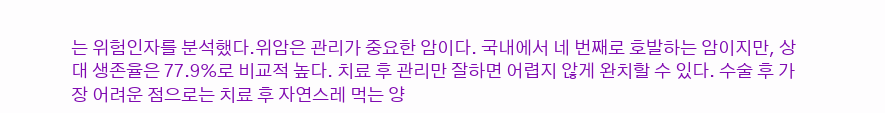는 위험인자를 분석했다.위암은 관리가 중요한 암이다. 국내에서 네 번째로 호발하는 암이지만, 상대 생존율은 77.9%로 비교적 높다. 치료 후 관리만 잘하면 어렵지 않게 완치할 수 있다. 수술 후 가장 어려운 점으로는 치료 후 자연스레 먹는 양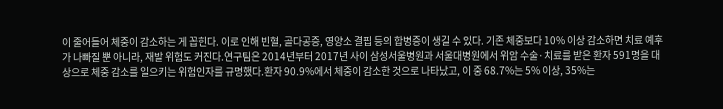이 줄어들어 체중이 감소하는 게 꼽힌다. 이로 인해 빈혈, 골다공증, 영양소 결핍 등의 합병증이 생길 수 있다. 기존 체중보다 10% 이상 감소하면 치료 예후가 나빠질 뿐 아니라, 재발 위험도 커진다.연구팀은 2014년부터 2017년 사이 삼성서울병원과 서울대병원에서 위암 수술·치료를 받은 환자 591명을 대상으로 체중 감소를 일으키는 위험인자를 규명했다.환자 90.9%에서 체중이 감소한 것으로 나타났고, 이 중 68.7%는 5% 이상, 35%는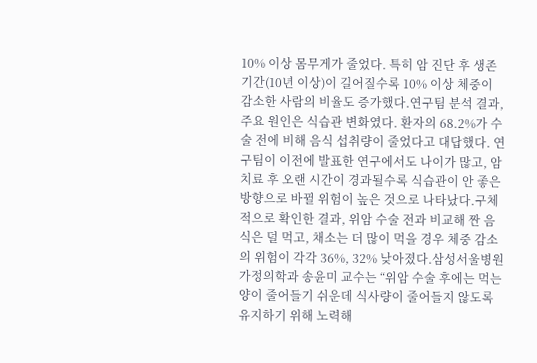10% 이상 몸무게가 줄었다. 특히 암 진단 후 생존 기간(10년 이상)이 길어질수록 10% 이상 체중이 감소한 사람의 비율도 증가했다.연구팀 분석 결과, 주요 원인은 식습관 변화였다. 환자의 68.2%가 수술 전에 비해 음식 섭취량이 줄었다고 대답했다. 연구팀이 이전에 발표한 연구에서도 나이가 많고, 암 치료 후 오랜 시간이 경과될수록 식습관이 안 좋은 방향으로 바뀔 위험이 높은 것으로 나타났다.구체적으로 확인한 결과, 위암 수술 전과 비교해 짠 음식은 덜 먹고, 채소는 더 많이 먹을 경우 체중 감소의 위험이 각각 36%, 32% 낮아졌다.삼성서울병원 가정의학과 송윤미 교수는 “위암 수술 후에는 먹는 양이 줄어들기 쉬운데 식사량이 줄어들지 않도록 유지하기 위해 노력해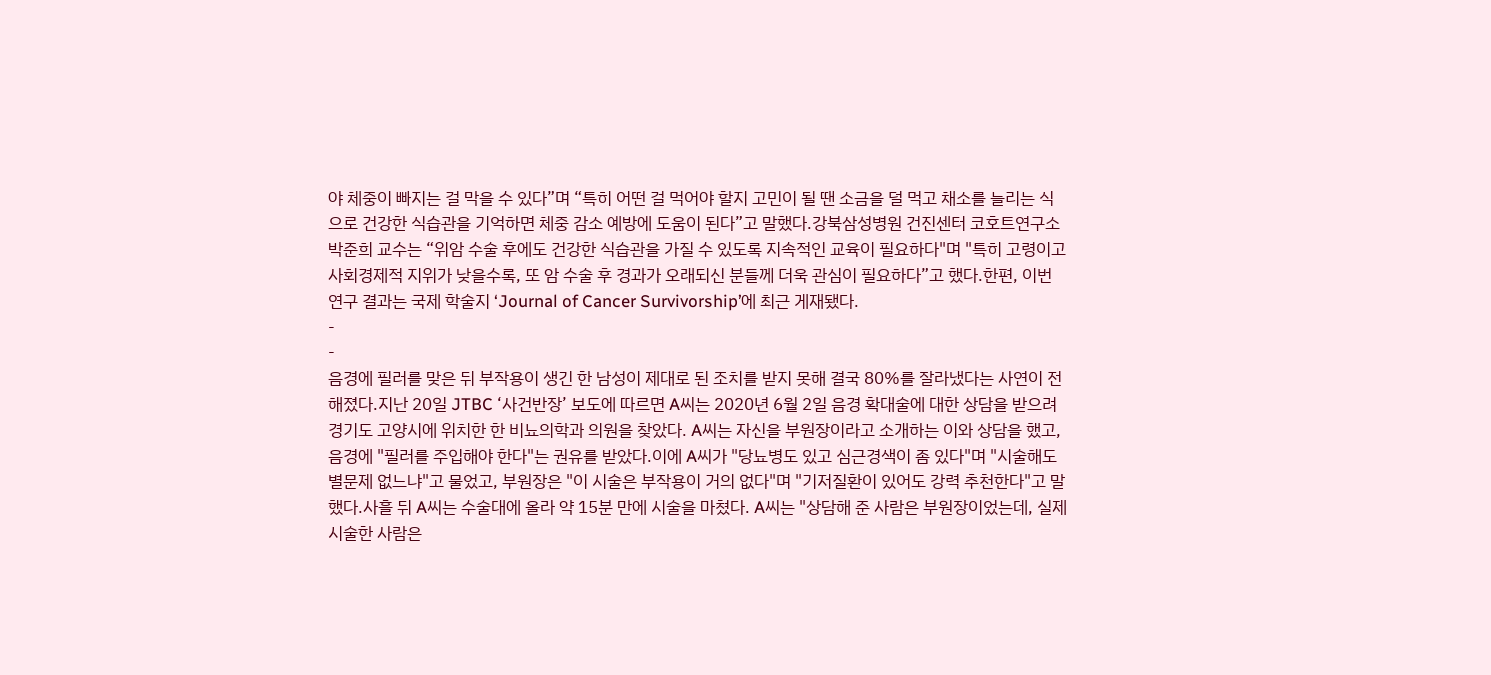야 체중이 빠지는 걸 막을 수 있다”며 “특히 어떤 걸 먹어야 할지 고민이 될 땐 소금을 덜 먹고 채소를 늘리는 식으로 건강한 식습관을 기억하면 체중 감소 예방에 도움이 된다”고 말했다.강북삼성병원 건진센터 코호트연구소 박준희 교수는 “위암 수술 후에도 건강한 식습관을 가질 수 있도록 지속적인 교육이 필요하다"며 "특히 고령이고 사회경제적 지위가 낮을수록, 또 암 수술 후 경과가 오래되신 분들께 더욱 관심이 필요하다”고 했다.한편, 이번 연구 결과는 국제 학술지 ‘Journal of Cancer Survivorship’에 최근 게재됐다.
-
-
음경에 필러를 맞은 뒤 부작용이 생긴 한 남성이 제대로 된 조치를 받지 못해 결국 80%를 잘라냈다는 사연이 전해졌다.지난 20일 JTBC ‘사건반장’ 보도에 따르면 A씨는 2020년 6월 2일 음경 확대술에 대한 상담을 받으려 경기도 고양시에 위치한 한 비뇨의학과 의원을 찾았다. A씨는 자신을 부원장이라고 소개하는 이와 상담을 했고, 음경에 "필러를 주입해야 한다"는 권유를 받았다.이에 A씨가 "당뇨병도 있고 심근경색이 좀 있다"며 "시술해도 별문제 없느냐"고 물었고, 부원장은 "이 시술은 부작용이 거의 없다"며 "기저질환이 있어도 강력 추천한다"고 말했다.사흘 뒤 A씨는 수술대에 올라 약 15분 만에 시술을 마쳤다. A씨는 "상담해 준 사람은 부원장이었는데, 실제 시술한 사람은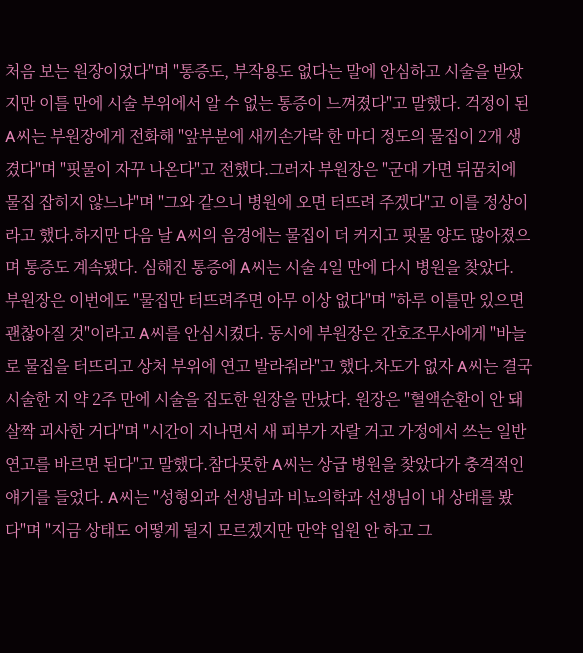처음 보는 원장이었다"며 "통증도, 부작용도 없다는 말에 안심하고 시술을 받았지만 이틀 만에 시술 부위에서 알 수 없는 통증이 느껴졌다"고 말했다. 걱정이 된 A씨는 부원장에게 전화해 "앞부분에 새끼손가락 한 마디 정도의 물집이 2개 생겼다"며 "핏물이 자꾸 나온다"고 전했다.그러자 부원장은 "군대 가면 뒤꿈치에 물집 잡히지 않느냐"며 "그와 같으니 병원에 오면 터뜨려 주겠다"고 이를 정상이라고 했다.하지만 다음 날 A씨의 음경에는 물집이 더 커지고 핏물 양도 많아졌으며 통증도 계속됐다. 심해진 통증에 A씨는 시술 4일 만에 다시 병원을 찾았다. 부원장은 이번에도 "물집만 터뜨려주면 아무 이상 없다"며 "하루 이틀만 있으면 괜찮아질 것"이라고 A씨를 안심시켰다. 동시에 부원장은 간호조무사에게 "바늘로 물집을 터뜨리고 상처 부위에 연고 발라줘라"고 했다.차도가 없자 A씨는 결국 시술한 지 약 2주 만에 시술을 집도한 원장을 만났다. 원장은 "혈액순환이 안 돼 살짝 괴사한 거다"며 "시간이 지나면서 새 피부가 자랄 거고 가정에서 쓰는 일반 연고를 바르면 된다"고 말했다.참다못한 A씨는 상급 병원을 찾았다가 충격적인 얘기를 들었다. A씨는 "성형외과 선생님과 비뇨의학과 선생님이 내 상태를 봤다"며 "지금 상태도 어떻게 될지 모르겠지만 만약 입원 안 하고 그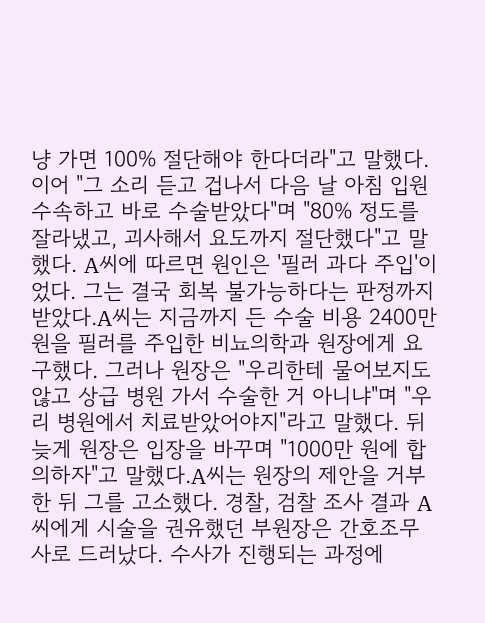냥 가면 100% 절단해야 한다더라"고 말했다. 이어 "그 소리 듣고 겁나서 다음 날 아침 입원 수속하고 바로 수술받았다"며 "80% 정도를 잘라냈고, 괴사해서 요도까지 절단했다"고 말했다. A씨에 따르면 원인은 '필러 과다 주입'이었다. 그는 결국 회복 불가능하다는 판정까지 받았다.A씨는 지금까지 든 수술 비용 2400만 원을 필러를 주입한 비뇨의학과 원장에게 요구했다. 그러나 원장은 "우리한테 물어보지도 않고 상급 병원 가서 수술한 거 아니냐"며 "우리 병원에서 치료받았어야지"라고 말했다. 뒤늦게 원장은 입장을 바꾸며 "1000만 원에 합의하자"고 말했다.A씨는 원장의 제안을 거부한 뒤 그를 고소했다. 경찰, 검찰 조사 결과 A씨에게 시술을 권유했던 부원장은 간호조무사로 드러났다. 수사가 진행되는 과정에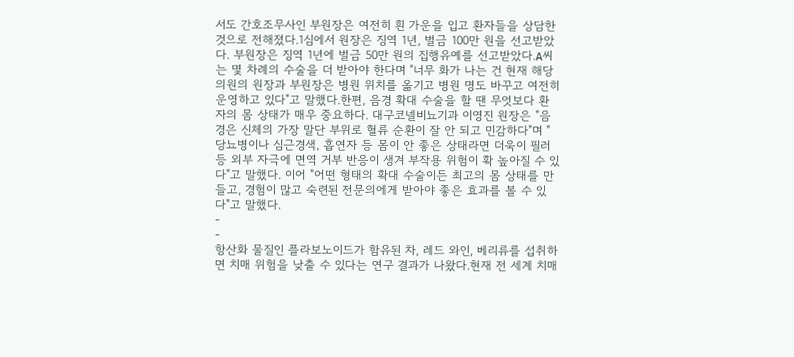서도 간호조무사인 부원장은 여전히 흰 가운을 입고 환자들을 상담한 것으로 전해졌다.1심에서 원장은 징역 1년, 벌금 100만 원을 선고받았다. 부원장은 징역 1년에 벌금 50만 원의 집행유예를 선고받았다.A씨는 몇 차례의 수술을 더 받아야 한다며 "너무 화가 나는 건 현재 해당 의원의 원장과 부원장은 병원 위치를 옮기고 병원 명도 바꾸고 여전히 운영하고 있다"고 말했다.한편, 음경 확대 수술을 할 땐 무엇보다 환자의 몸 상태가 매우 중요하다. 대구코넬비뇨기과 이영진 원장은 "음경은 신체의 가장 말단 부위로 혈류 순환이 잘 안 되고 민감하다"며 "당뇨병이나 심근경색, 흡연자 등 몸이 안 좋은 상태라면 더욱이 필러 등 외부 자극에 면역 거부 반응이 생겨 부작용 위험이 확 높아질 수 있다"고 말했다. 이어 "어떤 형태의 확대 수술이든 최고의 몸 상태를 만들고, 경험이 많고 숙련된 전문의에게 받아야 좋은 효과를 볼 수 있다"고 말했다.
-
-
항산화 물질인 플라보노이드가 함유된 차, 레드 와인, 베리류를 섭취하면 치매 위험을 낮출 수 있다는 연구 결과가 나왔다.현재 전 세계 치매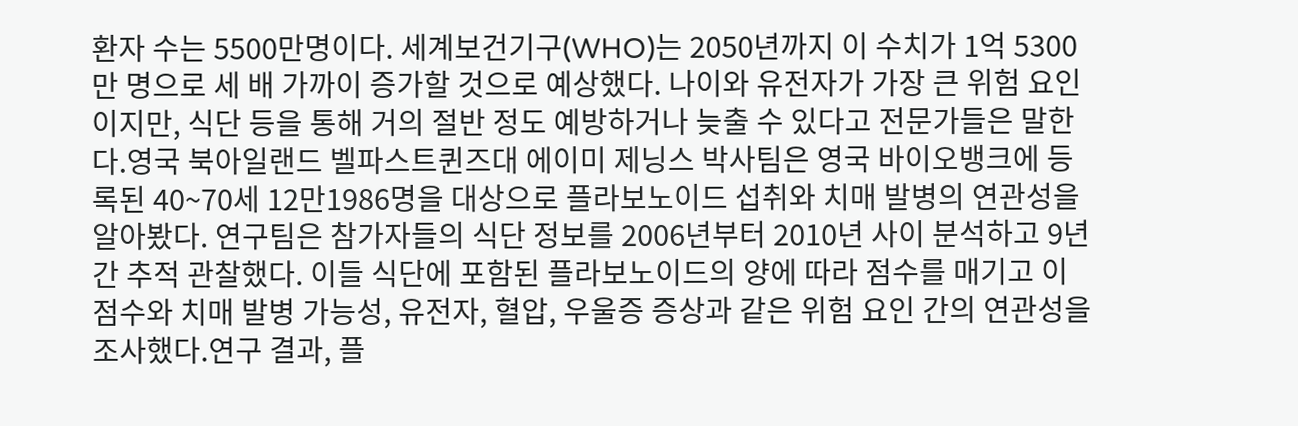환자 수는 5500만명이다. 세계보건기구(WHO)는 2050년까지 이 수치가 1억 5300만 명으로 세 배 가까이 증가할 것으로 예상했다. 나이와 유전자가 가장 큰 위험 요인이지만, 식단 등을 통해 거의 절반 정도 예방하거나 늦출 수 있다고 전문가들은 말한다.영국 북아일랜드 벨파스트퀸즈대 에이미 제닝스 박사팀은 영국 바이오뱅크에 등록된 40~70세 12만1986명을 대상으로 플라보노이드 섭취와 치매 발병의 연관성을 알아봤다. 연구팀은 참가자들의 식단 정보를 2006년부터 2010년 사이 분석하고 9년간 추적 관찰했다. 이들 식단에 포함된 플라보노이드의 양에 따라 점수를 매기고 이 점수와 치매 발병 가능성, 유전자, 혈압, 우울증 증상과 같은 위험 요인 간의 연관성을 조사했다.연구 결과, 플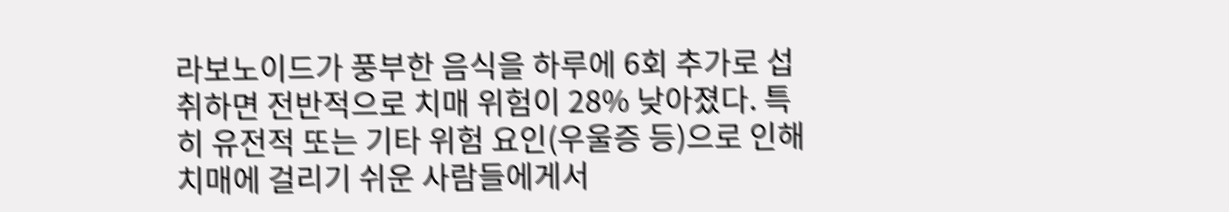라보노이드가 풍부한 음식을 하루에 6회 추가로 섭취하면 전반적으로 치매 위험이 28% 낮아졌다. 특히 유전적 또는 기타 위험 요인(우울증 등)으로 인해 치매에 걸리기 쉬운 사람들에게서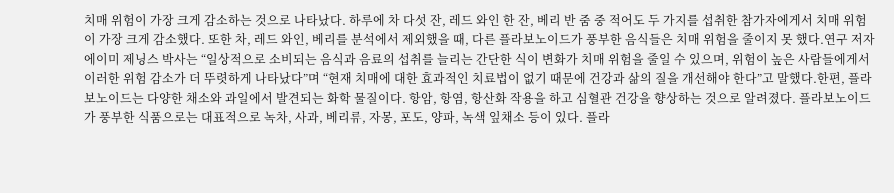치매 위험이 가장 크게 감소하는 것으로 나타났다. 하루에 차 다섯 잔, 레드 와인 한 잔, 베리 반 줌 중 적어도 두 가지를 섭취한 참가자에게서 치매 위험이 가장 크게 감소했다. 또한 차, 레드 와인, 베리를 분석에서 제외했을 때, 다른 플라보노이드가 풍부한 음식들은 치매 위험을 줄이지 못 했다.연구 저자 에이미 제닝스 박사는 “일상적으로 소비되는 음식과 음료의 섭취를 늘리는 간단한 식이 변화가 치매 위험을 줄일 수 있으며, 위험이 높은 사람들에게서 이러한 위험 감소가 더 뚜렷하게 나타났다”며 “현재 치매에 대한 효과적인 치료법이 없기 때문에 건강과 삶의 질을 개선해야 한다”고 말했다.한편, 플라보노이드는 다양한 채소와 과일에서 발견되는 화학 물질이다. 항암, 항염, 항산화 작용을 하고 심혈관 건강을 향상하는 것으로 알려졌다. 플라보노이드가 풍부한 식품으로는 대표적으로 녹차, 사과, 베리류, 자몽, 포도, 양파, 녹색 잎채소 등이 있다. 플라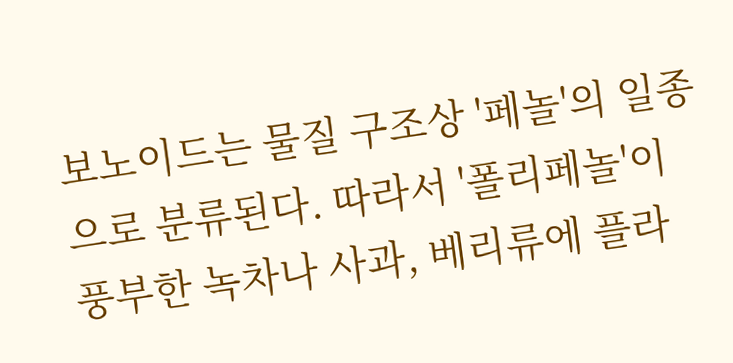보노이드는 물질 구조상 '페놀'의 일종으로 분류된다. 따라서 '폴리페놀'이 풍부한 녹차나 사과, 베리류에 플라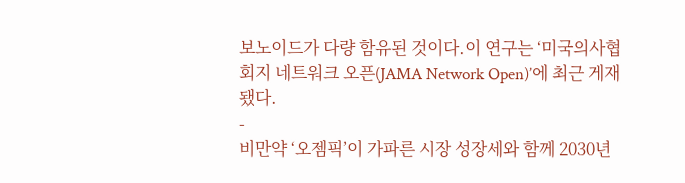보노이드가 다량 함유된 것이다.이 연구는 ‘미국의사협회지 네트워크 오픈(JAMA Network Open)’에 최근 게재됐다.
-
비만약 ‘오젬픽’이 가파른 시장 성장세와 함께 2030년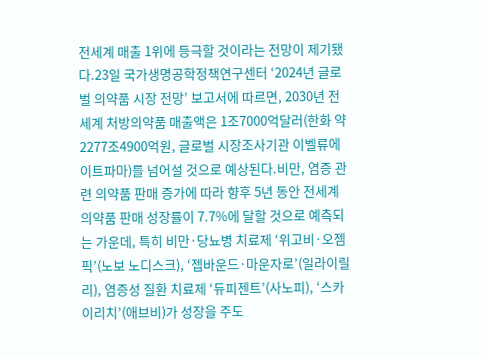전세계 매출 1위에 등극할 것이라는 전망이 제기됐다.23일 국가생명공학정책연구센터 ‘2024년 글로벌 의약품 시장 전망’ 보고서에 따르면, 2030년 전세계 처방의약품 매출액은 1조7000억달러(한화 약 2277조4900억원, 글로벌 시장조사기관 이벨류에이트파마)를 넘어설 것으로 예상된다.비만, 염증 관련 의약품 판매 증가에 따라 향후 5년 동안 전세계 의약품 판매 성장률이 7.7%에 달할 것으로 예측되는 가운데, 특히 비만·당뇨병 치료제 ‘위고비·오젬픽’(노보 노디스크), ‘젭바운드·마운자로’(일라이릴리), 염증성 질환 치료제 ‘듀피젠트’(사노피), ‘스카이리치’(애브비)가 성장을 주도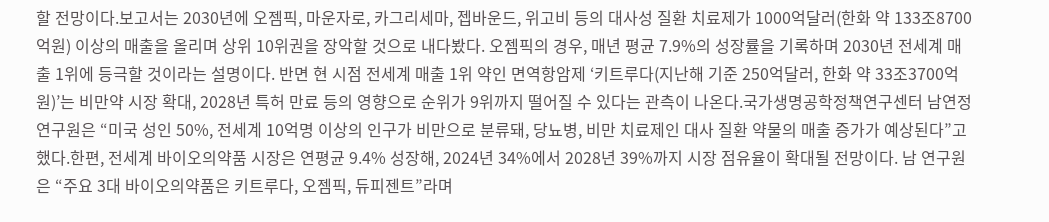할 전망이다.보고서는 2030년에 오젬픽, 마운자로, 카그리세마, 젭바운드, 위고비 등의 대사성 질환 치료제가 1000억달러(한화 약 133조8700억원) 이상의 매출을 올리며 상위 10위권을 장악할 것으로 내다봤다. 오젬픽의 경우, 매년 평균 7.9%의 성장률을 기록하며 2030년 전세계 매출 1위에 등극할 것이라는 설명이다. 반면 현 시점 전세계 매출 1위 약인 면역항암제 ‘키트루다(지난해 기준 250억달러, 한화 약 33조3700억원)’는 비만약 시장 확대, 2028년 특허 만료 등의 영향으로 순위가 9위까지 떨어질 수 있다는 관측이 나온다.국가생명공학정책연구센터 남연정 연구원은 “미국 성인 50%, 전세계 10억명 이상의 인구가 비만으로 분류돼, 당뇨병, 비만 치료제인 대사 질환 약물의 매출 증가가 예상된다”고 했다.한편, 전세계 바이오의약품 시장은 연평균 9.4% 성장해, 2024년 34%에서 2028년 39%까지 시장 점유율이 확대될 전망이다. 남 연구원은 “주요 3대 바이오의약품은 키트루다, 오젬픽, 듀피젠트”라며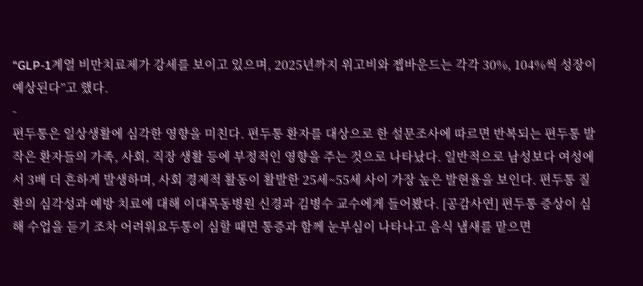“GLP-1계열 비만치료제가 강세를 보이고 있으며, 2025년까지 위고비와 젭바운드는 각각 30%, 104%씩 성장이 예상된다”고 했다.
-
편두통은 일상생활에 심각한 영향을 미친다. 편두통 환자를 대상으로 한 설문조사에 따르면 반복되는 편두통 발작은 환자들의 가족, 사회, 직장 생활 등에 부정적인 영향을 주는 것으로 나타났다. 일반적으로 남성보다 여성에서 3배 더 흔하게 발생하며, 사회 경제적 활동이 활발한 25세~55세 사이 가장 높은 발현율을 보인다. 편두통 질환의 심각성과 예방 치료에 대해 이대목동병원 신경과 김병수 교수에게 들어봤다. [공감사연] 편두통 증상이 심해 수업을 듣기 조차 어려워요두통이 심할 때면 통증과 함께 눈부심이 나타나고 음식 냄새를 맡으면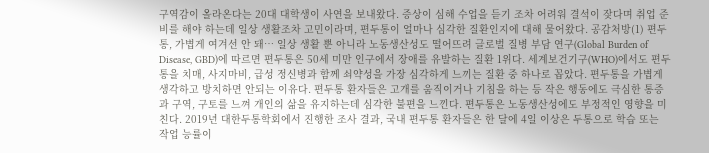구역감이 올라온다는 20대 대학생이 사연을 보내왔다. 증상이 심해 수업을 듣기 조차 어려워 결석이 잦다며 취업 준비를 해야 하는데 일상 생활조차 고민이라며, 편두통이 얼마나 심각한 질환인지에 대해 물어왔다. 공감처방(1) 편두통, 가볍게 여겨선 안 돼… 일상 생활 뿐 아니라 노동생산성도 떨어뜨려 글로벌 질병 부담 연구(Global Burden of Disease, GBD)에 따르면 편두통은 50세 미만 인구에서 장애를 유발하는 질환 1위다. 세계보건기구(WHO)에서도 편두통을 치매, 사지마비, 급성 정신병과 함께 쇠약성을 가장 심각하게 느끼는 질환 중 하나로 꼽았다. 편두통을 가볍게 생각하고 방치하면 안되는 이유다. 편두통 환자들은 고개를 움직이거나 기침을 하는 등 작은 행동에도 극심한 통증과 구역, 구토를 느껴 개인의 삶을 유지하는데 심각한 불편을 느낀다. 편두통은 노동생산성에도 부정적인 영향을 미친다. 2019년 대한두통학회에서 진행한 조사 결과, 국내 편두통 환자들은 한 달에 4일 이상은 두통으로 학습 또는 작업 능률이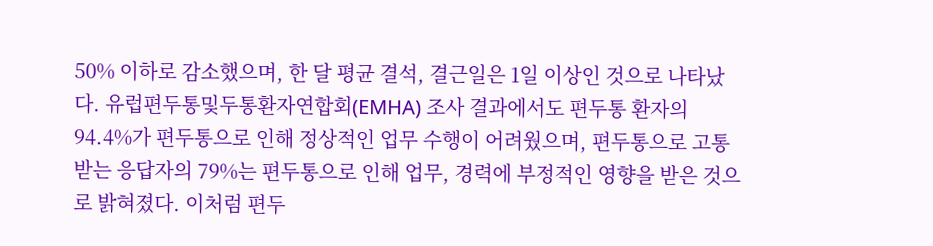50% 이하로 감소했으며, 한 달 평균 결석, 결근일은 1일 이상인 것으로 나타났다. 유럽편두통및두통환자연합회(EMHA) 조사 결과에서도 편두통 환자의 94.4%가 편두통으로 인해 정상적인 업무 수행이 어려웠으며, 편두통으로 고통 받는 응답자의 79%는 편두통으로 인해 업무, 경력에 부정적인 영향을 받은 것으로 밝혀졌다. 이처럼 편두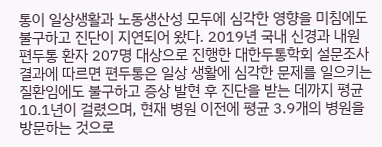통이 일상생활과 노동생산성 모두에 심각한 영향을 미침에도 불구하고 진단이 지연되어 왔다. 2019년 국내 신경과 내원 편두통 환자 207명 대상으로 진행한 대한두통학회 설문조사 결과에 따르면 편두통은 일상 생활에 심각한 문제를 일으키는 질환임에도 불구하고 증상 발현 후 진단을 받는 데까지 평균 10.1년이 걸렸으며, 현재 병원 이전에 평균 3.9개의 병원을 방문하는 것으로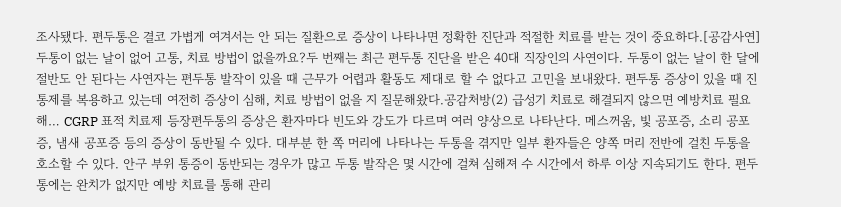조사됐다. 편두통은 결코 가볍게 여겨서는 안 되는 질환으로 증상이 나타나면 정확한 진단과 적절한 치료를 받는 것이 중요하다.[공감사연] 두통이 없는 날이 없어 고통, 치료 방법이 없을까요?두 번째는 최근 편두통 진단을 받은 40대 직장인의 사연이다. 두통이 없는 날이 한 달에 절반도 안 된다는 사연자는 편두통 발작이 있을 때 근무가 어렵과 활동도 제대로 할 수 없다고 고민을 보내왔다. 편두통 증상이 있을 때 진통제를 복용하고 있는데 여전히 증상이 심해, 치료 방법이 없을 지 질문해왔다.공감처방(2) 급성기 치료로 해결되지 않으면 예방치료 필요해… CGRP 표적 치료제 등장편두통의 증상은 환자마다 빈도와 강도가 다르며 여러 양상으로 나타난다. 메스꺼움, 빛 공포증, 소리 공포증, 냄새 공포증 등의 증상이 동반될 수 있다. 대부분 한 쪽 머리에 나타나는 두통을 겪지만 일부 환자들은 양쪽 머리 전반에 걸친 두통을 호소할 수 있다. 안구 부위 통증이 동반되는 경우가 많고 두통 발작은 몇 시간에 걸쳐 심해져 수 시간에서 하루 이상 지속되기도 한다. 편두통에는 완치가 없지만 예방 치료를 통해 관리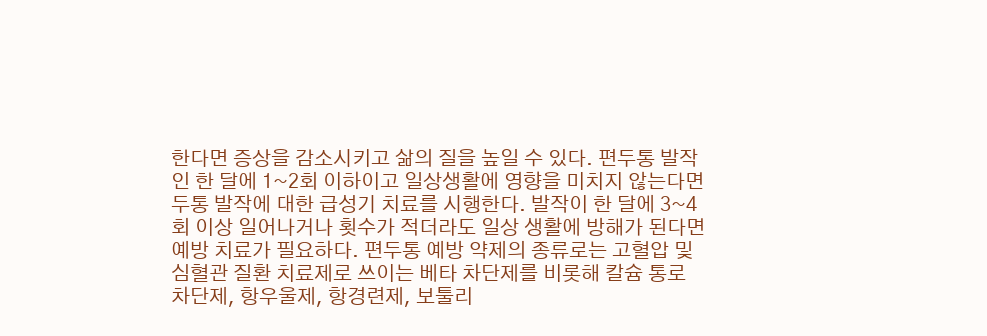한다면 증상을 감소시키고 삶의 질을 높일 수 있다. 편두통 발작인 한 달에 1~2회 이하이고 일상생활에 영향을 미치지 않는다면 두통 발작에 대한 급성기 치료를 시행한다. 발작이 한 달에 3~4회 이상 일어나거나 횟수가 적더라도 일상 생활에 방해가 된다면 예방 치료가 필요하다. 편두통 예방 약제의 종류로는 고혈압 및 심혈관 질환 치료제로 쓰이는 베타 차단제를 비롯해 칼슘 통로 차단제, 항우울제, 항경련제, 보툴리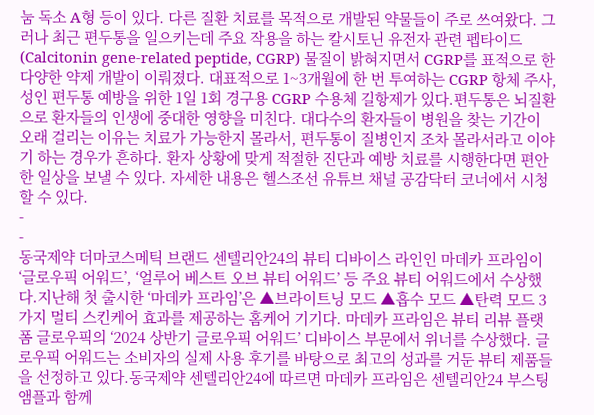눔 독소 A형 등이 있다. 다른 질환 치료를 목적으로 개발된 약물들이 주로 쓰여왔다. 그러나 최근 편두통을 일으키는데 주요 작용을 하는 칼시토닌 유전자 관련 펩타이드(Calcitonin gene-related peptide, CGRP) 물질이 밝혀지면서 CGRP를 표적으로 한 다양한 약제 개발이 이뤄졌다. 대표적으로 1~3개월에 한 번 투여하는 CGRP 항체 주사, 성인 편두통 예방을 위한 1일 1회 경구용 CGRP 수용체 길항제가 있다.편두통은 뇌질환으로 환자들의 인생에 중대한 영향을 미친다. 대다수의 환자들이 병원을 찾는 기간이 오래 걸리는 이유는 치료가 가능한지 몰라서, 편두통이 질병인지 조차 몰라서라고 이야기 하는 경우가 흔하다. 환자 상황에 맞게 적절한 진단과 예방 치료를 시행한다면 편안한 일상을 보낼 수 있다. 자세한 내용은 헬스조선 유튜브 채널 공감닥터 코너에서 시청할 수 있다.
-
-
동국제약 더마코스메틱 브랜드 센텔리안24의 뷰티 디바이스 라인인 마데카 프라임이 ‘글로우픽 어워드’, ‘얼루어 베스트 오브 뷰티 어워드’ 등 주요 뷰티 어워드에서 수상했다.지난해 첫 출시한 ‘마데카 프라임’은 ▲브라이트닝 모드 ▲흡수 모드 ▲탄력 모드 3가지 멀티 스킨케어 효과를 제공하는 홈케어 기기다. 마데카 프라임은 뷰티 리뷰 플랫폼 글로우픽의 ‘2024 상반기 글로우픽 어워드’ 디바이스 부문에서 위너를 수상했다. 글로우픽 어워드는 소비자의 실제 사용 후기를 바탕으로 최고의 성과를 거둔 뷰티 제품들을 선정하고 있다.동국제약 센텔리안24에 따르면 마데카 프라임은 센텔리안24 부스팅 앰플과 함께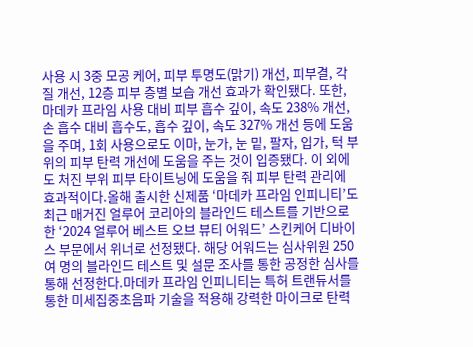사용 시 3중 모공 케어, 피부 투명도(맑기) 개선, 피부결, 각질 개선, 12층 피부 층별 보습 개선 효과가 확인됐다. 또한, 마데카 프라임 사용 대비 피부 흡수 깊이, 속도 238% 개선, 손 흡수 대비 흡수도, 흡수 깊이, 속도 327% 개선 등에 도움을 주며, 1회 사용으로도 이마, 눈가, 눈 밑, 팔자, 입가, 턱 부위의 피부 탄력 개선에 도움을 주는 것이 입증됐다. 이 외에도 처진 부위 피부 타이트닝에 도움을 줘 피부 탄력 관리에 효과적이다.올해 출시한 신제품 ‘마데카 프라임 인피니티’도 최근 매거진 얼루어 코리아의 블라인드 테스트를 기반으로 한 ‘2024 얼루어 베스트 오브 뷰티 어워드’ 스킨케어 디바이스 부문에서 위너로 선정됐다. 해당 어워드는 심사위원 250여 명의 블라인드 테스트 및 설문 조사를 통한 공정한 심사를 통해 선정한다.마데카 프라임 인피니티는 특허 트랜듀서를 통한 미세집중초음파 기술을 적용해 강력한 마이크로 탄력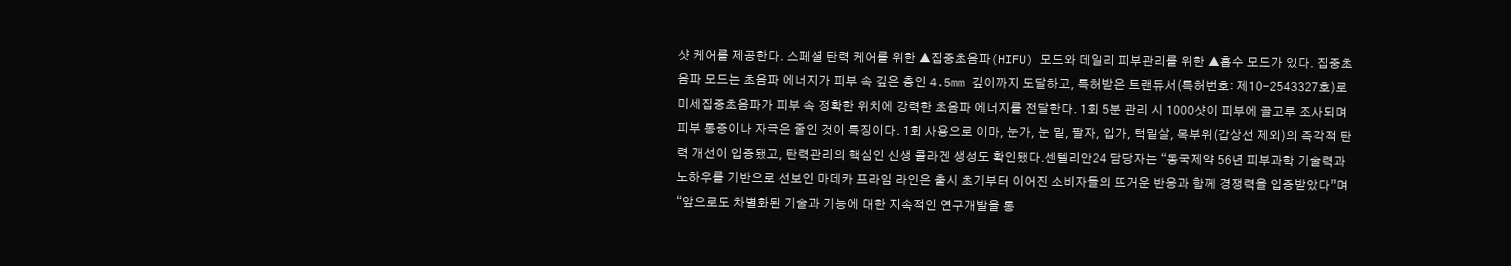샷 케어를 제공한다. 스페셜 탄력 케어를 위한 ▲집중초음파(HIFU) 모드와 데일리 피부관리를 위한 ▲흡수 모드가 있다. 집중초음파 모드는 초음파 에너지가 피부 속 깊은 층인 4.5mm 깊이까지 도달하고, 특허받은 트랜듀서(특허번호: 제10-2543327호)로 미세집중초음파가 피부 속 정확한 위치에 강력한 초음파 에너지를 전달한다. 1회 5분 관리 시 1000샷이 피부에 골고루 조사되며 피부 통증이나 자극은 줄인 것이 특징이다. 1회 사용으로 이마, 눈가, 눈 밑, 팔자, 입가, 턱밑살, 목부위(갑상선 제외)의 즉각적 탄력 개선이 입증됐고, 탄력관리의 핵심인 신생 콜라겐 생성도 확인됐다.센텔리안24 담당자는 “동국제약 56년 피부과학 기술력과 노하우를 기반으로 선보인 마데카 프라임 라인은 출시 초기부터 이어진 소비자들의 뜨거운 반응과 함께 경쟁력을 입증받았다”며 “앞으로도 차별화된 기술과 기능에 대한 지속적인 연구개발을 통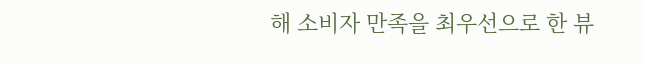해 소비자 만족을 최우선으로 한 뷰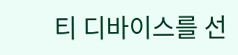티 디바이스를 선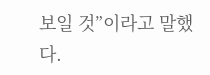보일 것”이라고 말했다.